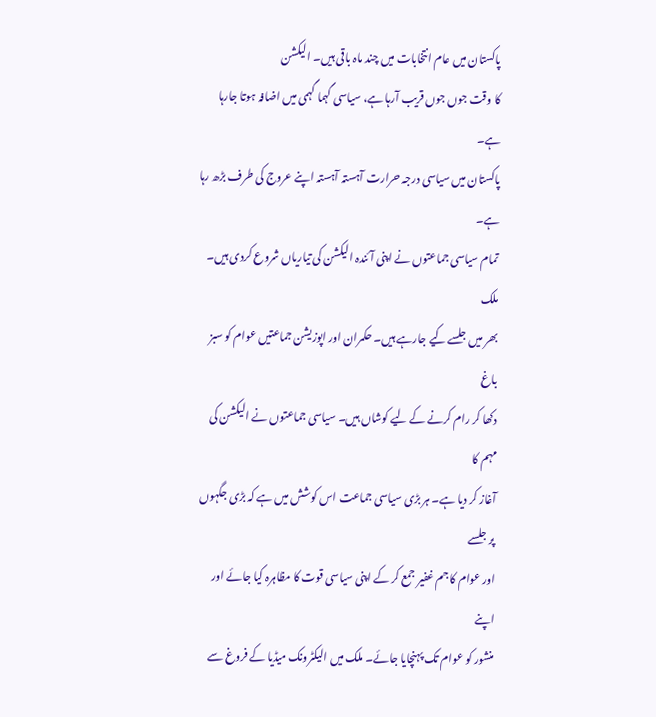پاکستان میں عام انتخابات میں چند ماہ باقی ہیں۔ الیکشن
کا وقت جوں جوں قریب آرہا ہے، سیاسی گہما گہمی میں اضافہ ہوتا جارہا ہے۔
پاکستان میں سیاسی درجہ حرارت آہستہ آہستہ اپنے عروج کی طرف بڑھ رہا ہے۔
تمام سیاسی جماعتوں نے اپنی آئندہ الیکشن کی تیاریاں شروع کردی ہیں۔ ملک
بھر میں جلسے کیے جارہے ہیں۔ حکمران اور اپوزیشن جماعتیں عوام کو سبز باغ
دکھا کر رام کرنے کے لیے کوشاں ہیں۔ سیاسی جماعتوں نے الیکشن کی مہم کا
آغاز کر دیا ہے۔ ہر بڑی سیاسی جماعت اس کوشش میں ہے کہ بڑی جگہوں پر جلسے
اور عوام کا جم غفیر جمع کر کے اپنی سیاسی قوت کا مظاہرہ کیا جائے اور اپنے
منشور کو عوام تک پہنچایا جائے۔ ملک میں الیکٹرونک میڈیا کے فروغ سے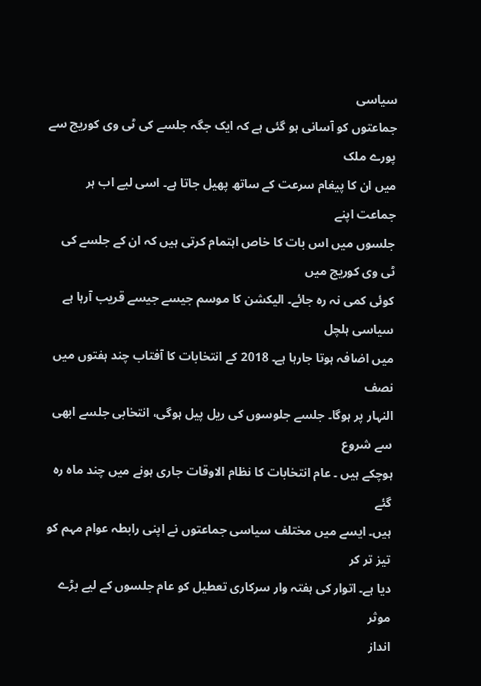سیاسی
جماعتوں کو آسانی ہو گئی ہے کہ ایک جگہ جلسے کی ٹی وی کوریج سے پورے ملک
میں ان کا پیغام سرعت کے ساتھ پھیل جاتا ہے۔ اسی لیے اب ہر جماعت اپنے
جلسوں میں اس بات کا خاص اہتمام کرتی ہیں کہ ان کے جلسے کی ٹی وی کوریج میں
کوئی کمی نہ رہ جائے۔ الیکشن کا موسم جیسے جیسے قریب آرہا ہے سیاسی ہلچل
میں اضافہ ہوتا جارہا ہے۔ 2018 کے انتخابات کا آفتاب چند ہفتوں میں نصف
النہار پر ہوگا۔ جلسے جلوسوں کی ریل پیل ہوگی، انتخابی جلسے ابھی سے شروع
ہوچکے ہیں ۔ عام انتخابات کا نظام الاوقات جاری ہونے میں چند ماہ رہ گئے
ہیں۔ ایسے میں مختلف سیاسی جماعتوں نے اپنی رابطہ عوام مہم کو تیز تر کر
دیا ہے۔ اتوار کی ہفتہ وار سرکاری تعطیل کو عام جلسوں کے لیے بڑے موثر
انداز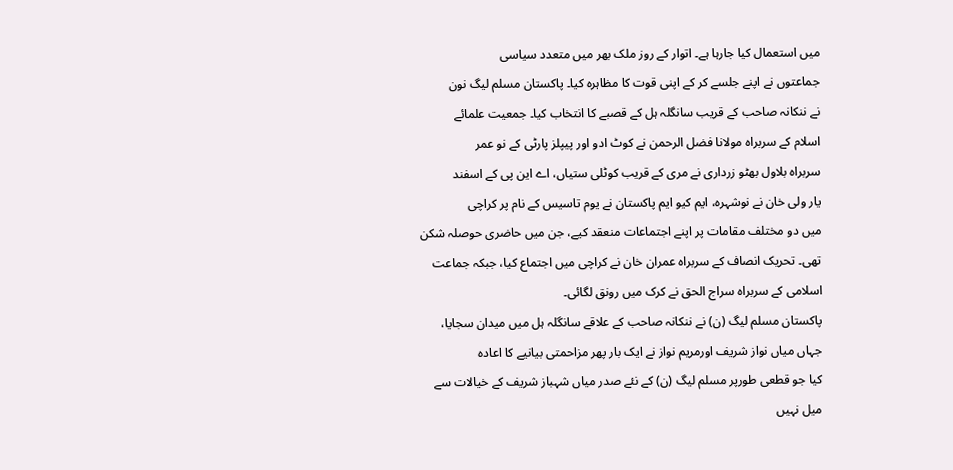میں استعمال کیا جارہا ہے۔ اتوار کے روز ملک بھر میں متعدد سیاسی
جماعتوں نے اپنے جلسے کر کے اپنی قوت کا مظاہرہ کیا۔ پاکستان مسلم لیگ نون
نے ننکانہ صاحب کے قریب سانگلہ ہل کے قصبے کا انتخاب کیا۔ جمعیت علمائے
اسلام کے سربراہ مولانا فضل الرحمن نے کوٹ ادو اور پیپلز پارٹی کے نو عمر
سربراہ بلاول بھٹو زرداری نے مری کے قریب کوٹلی ستیاں، اے این پی کے اسفند
یار ولی خان نے نوشہرہ، ایم کیو ایم پاکستان نے یوم تاسیس کے نام پر کراچی
میں دو مختلف مقامات پر اپنے اجتماعات منعقد کیے، جن میں حاضری حوصلہ شکن
تھی۔ تحریک انصاف کے سربراہ عمران خان نے کراچی میں اجتماع کیا، جبکہ جماعت
اسلامی کے سربراہ سراج الحق نے کرک میں رونق لگائی۔
پاکستان مسلم لیگ (ن) نے ننکانہ صاحب کے علاقے سانگلہ ہل میں میدان سجایا،
جہاں میاں نواز شریف اورمریم نواز نے ایک بار پھر مزاحمتی بیانیے کا اعادہ
کیا جو قطعی طورپر مسلم لیگ (ن) کے نئے صدر میاں شہباز شریف کے خیالات سے
میل نہیں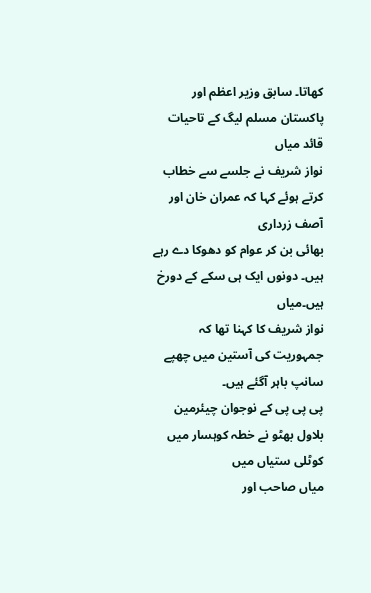کھاتا۔ سابق وزیر اعظم اور پاکستان مسلم لیگ کے تاحیات قائد میاں
نواز شریف نے جلسے سے خطاب کرتے ہوئے کہا کہ عمران خان اور آصف زرداری
بھائی بن کر عوام کو دھوکا دے رہے ہیں۔ دونوں ایک ہی سکے کے دورخ ہیں۔میاں
نواز شریف کا کہنا تھا کہ جمہوریت کی آستین میں چھپے سانپ باہر آگئے ہیں۔
پی پی پی کے نوجوان چیئرمین بلاول بھٹو نے خطہ کوہسار میں کوٹلی ستیاں میں
میاں صاحب اور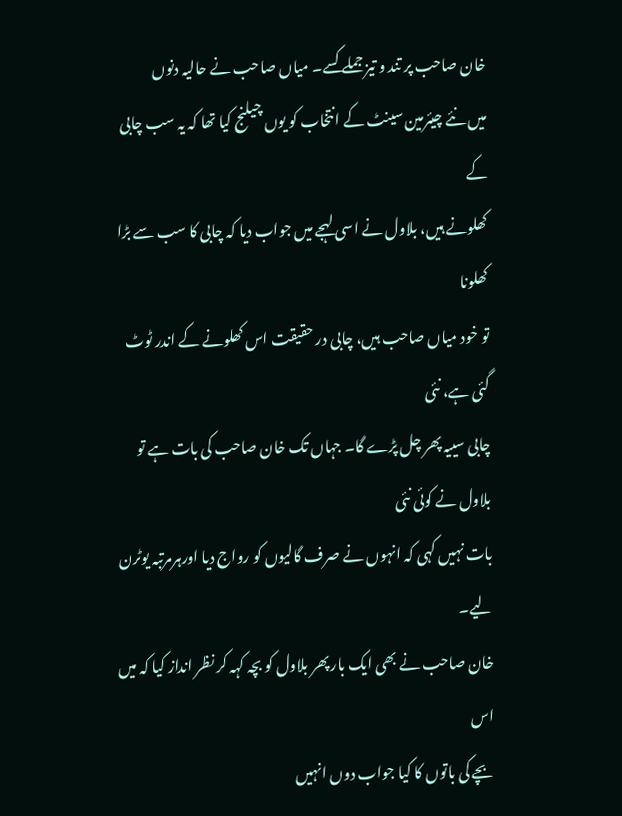خان صاحب پر تند و تیز جملے کسے۔ میاں صاحب نے حالیہ دنوں
میں نئے چیئرمین سینٹ کے انتخاب کو یوں چیلنج کیا تھا کہ یہ سب چابی کے
کھلونے ہیں، بلاول نے اسی لہجے میں جواب دیا کہ چابی کا سب سے بڑا کھلونا
تو خود میاں صاحب ہیں، چابی در حقیقت اس کھلونے کے اندر ٹوٹ گئی ہے، نئی
چابی سییہ پھر چل پڑے گا۔ جہاں تک خان صاحب کی بات ہے تو بلاول نے کوئی نئی
بات نہیں کہی کہ انہوں نے صرف گالیوں کو رواج دیا اورہرمرتبہ یوٹرن لیے۔
خان صاحب نے بھی ایک بار پھر بلاول کو بچہ کہہ کر نظر انداز کیا کہ میں اس
بچے کی باتوں کا کیا جواب دوں انہیں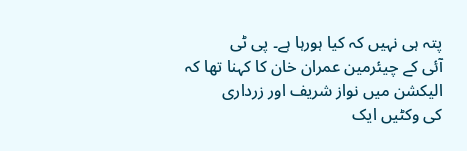پتہ ہی نہیں کہ کیا ہورہا ہے۔ پی ٹی
آئی کے چیئرمین عمران خان کا کہنا تھا کہ الیکشن میں نواز شریف اور زرداری
کی وکٹیں ایک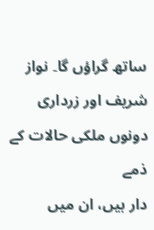ساتھ گراؤں گا۔ نواز شریف اور زرداری دونوں ملکی حالات کے ذمے
دار ہیں، ان میں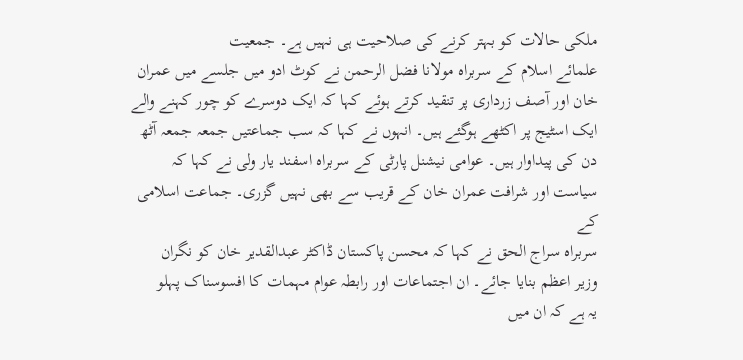ملکی حالات کو بہتر کرنے کی صلاحیت ہی نہیں ہے۔ جمعیت
علمائے اسلام کے سربراہ مولانا فضل الرحمن نے کوٹ ادو میں جلسے میں عمران
خان اور آصف زرداری پر تنقید کرتے ہوئے کہا کہ ایک دوسرے کو چور کہنے والے
ایک اسٹیج پر اکٹھے ہوگئے ہیں۔ انہوں نے کہا کہ سب جماعتیں جمعہ جمعہ آٹھ
دن کی پیداوار ہیں۔ عوامی نیشنل پارٹی کے سربراہ اسفند یار ولی نے کہا کہ
سیاست اور شرافت عمران خان کے قریب سے بھی نہیں گزری۔ جماعت اسلامی کے
سربراہ سراج الحق نے کہا کہ محسن پاکستان ڈاکٹر عبدالقدیر خان کو نگران
وزیر اعظم بنایا جائے۔ ان اجتماعات اور رابطہ عوام مہمات کا افسوسناک پہلو
یہ ہے کہ ان میں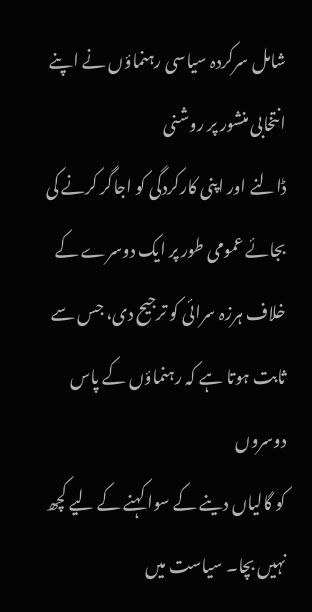شامل سرکردہ سیاسی رہنماؤں نے اپنے انتخابی منشور پر روشنی
ڈالنے اور اپنی کارکردگی کو اجاگر کرنے کی بجائے عمومی طور پر ایک دوسرے کے
خلاف ہرزہ سرائی کو ترجیح دی، جس سے ثابت ہوتا ہے کہ رہنماؤں کے پاس دوسروں
کو گالیاں دینے کے سوا کہنے کے لیے کچھ نہیں بچا۔ سیاست میں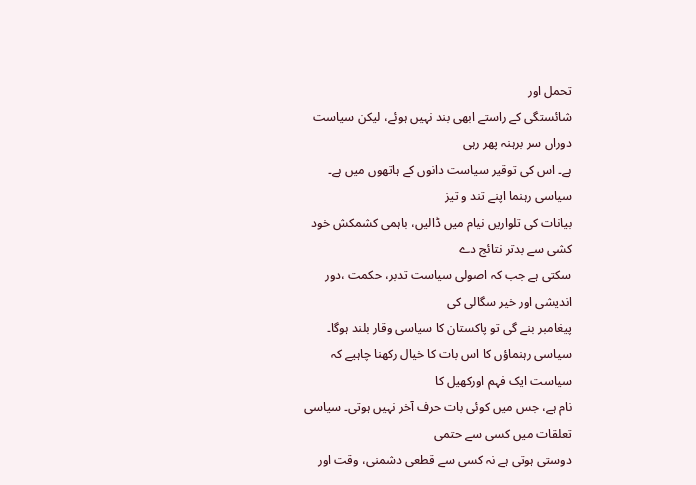تحمل اور
شائستگی کے راستے ابھی بند نہیں ہوئے، لیکن سیاست دوراں سر برہنہ پھر رہی
ہے۔ اس کی توقیر سیاست دانوں کے ہاتھوں میں ہے۔ سیاسی رہنما اپنے تند و تیز
بیانات کی تلواریں نیام میں ڈالیں، باہمی کشمکش خود کشی سے بدتر نتائج دے
سکتی ہے جب کہ اصولی سیاست تدبر، حکمت ،دور اندیشی اور خیر سگالی کی
پیغامبر بنے گی تو پاکستان کا سیاسی وقار بلند ہوگا۔
سیاسی رہنماؤں کا اس بات کا خیال رکھنا چاہیے کہ سیاست ایک فہم اورکھیل کا
نام ہے، جس میں کوئی بات حرف آخر نہیں ہوتی۔ سیاسی تعلقات میں کسی سے حتمی
دوستی ہوتی ہے نہ کسی سے قطعی دشمنی، وقت اور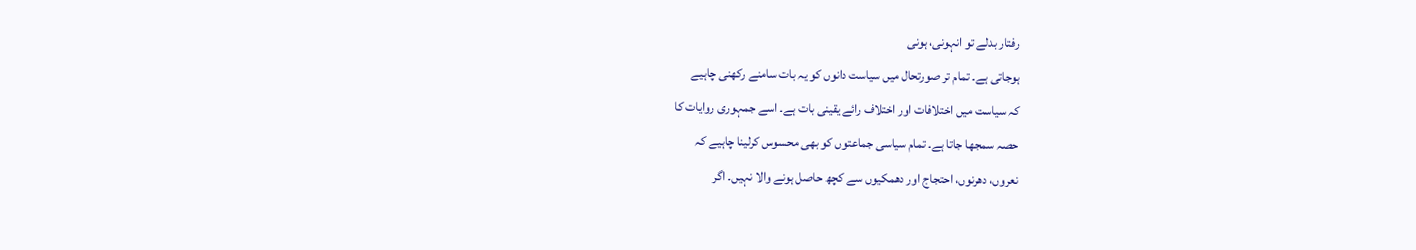رفتار بدلے تو انہونی، ہونی
ہوجاتی ہے۔ تمام تر صورتحال میں سیاست دانوں کو یہ بات سامنے رکھنی چاہیے
کہ سیاست میں اختلافات اور اختلاف رائے یقینی بات ہے۔ اسے جمہوری روایات کا
حصہ سمجھا جاتا ہے۔ تمام سیاسی جماعتوں کو بھی محسوس کرلینا چاہیے کہ
نعروں، دھرنوں، احتجاج اور دھمکیوں سے کچھ حاصل ہونے والا نہیں۔ اگر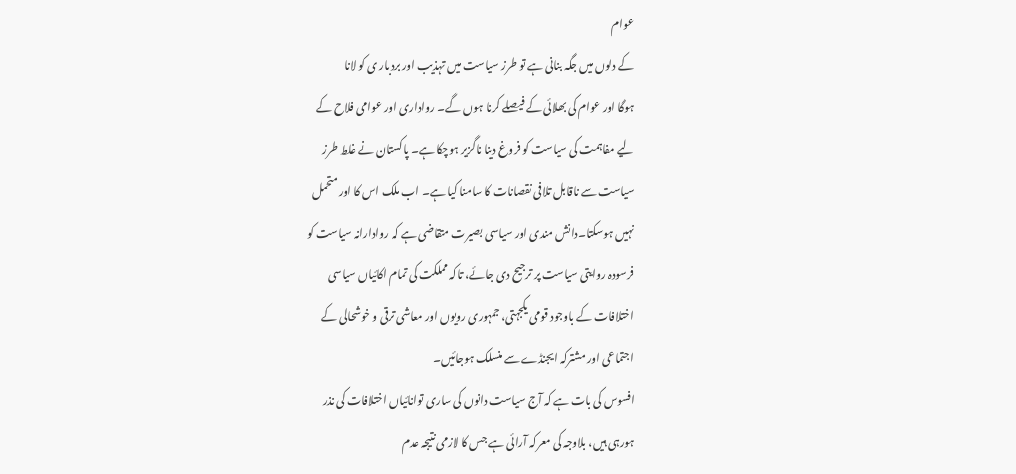عوام
کے دلوں میں جگہ بنانی ہے تو طرز سیاست میں تہذیب اور بردبار ی کو لانا
ہوگا اور عوام کی بھلائی کے فیصلے کرنا ہوں گے۔ رواداری اور عوامی فلاح کے
لیے مفاہمت کی سیاست کو فروغ دینا ناگزیر ہوچکا ہے۔ پاکستان نے غلط طرز
سیاست سے ناقابل تلافی نقصانات کا سامنا کیا ہے۔ اب ملک اس کا اور متحمل
نہیں ہوسکتا۔دانش مندی اور سیاسی بصیرت متقاضی ہے کہ روادارانہ سیاست کو
فرسودہ روایتی سیاست پر ترجیح دی جائے، تاکہ مملکت کی تمام اکائیاں سیاسی
اختلافات کے باوجود قومی یکجہتی، جمہوری رویوں اور معاشی ترقی و خوشحالی کے
اجتماعی اور مشترکہ ایجنڈے سے منسلک ہوجائیں۔
افسوس کی بات ہے کہ آج سیاست دانوں کی ساری توانائیاں اختلافات کی نذر
ہورہی ہیں، بلاوجہ کی معرکہ آرائی ہے جس کا لازمی نتیجہ عدم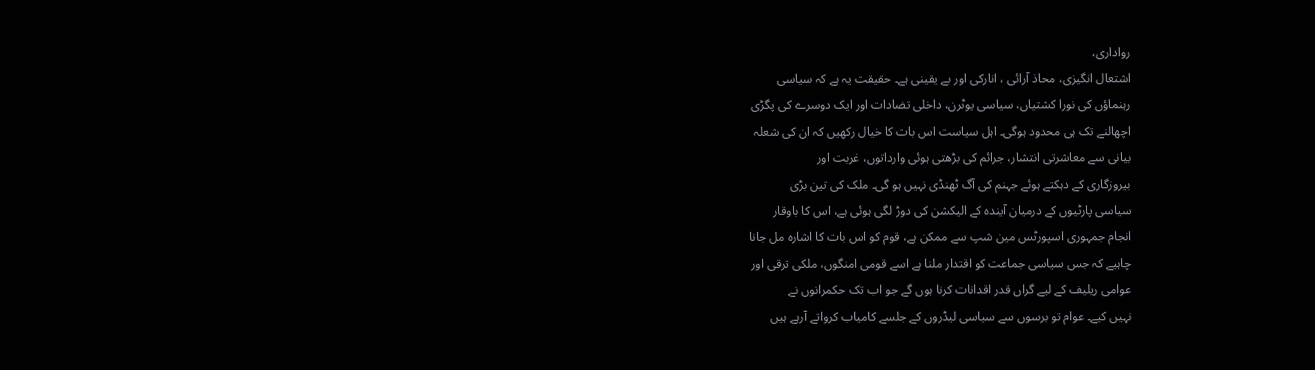رواداری،
اشتعال انگیزی، محاذ آرائی ، انارکی اور بے یقینی ہے۔ حقیقت یہ ہے کہ سیاسی
رہنماؤں کی نورا کشتیاں، سیاسی یوٹرن، داخلی تضادات اور ایک دوسرے کی پگڑی
اچھالنے تک ہی محدود ہوگی۔ اہل سیاست اس بات کا خیال رکھیں کہ ان کی شعلہ
بیانی سے معاشرتی انتشار، جرائم کی بڑھتی ہوئی وارداتوں، غربت اور
بیروزگاری کے دہکتے ہوئے جہنم کی آگ ٹھنڈی نہیں ہو گی۔ ملک کی تین بڑی
سیاسی پارٹیوں کے درمیان آیندہ کے الیکشن کی دوڑ لگی ہوئی ہے، اس کا باوقار
انجام جمہوری اسپورٹس مین شپ سے ممکن ہے، قوم کو اس بات کا اشارہ مل جانا
چاہیے کہ جس سیاسی جماعت کو اقتدار ملنا ہے اسے قومی امنگوں، ملکی ترقی اور
عوامی ریلیف کے لیے گراں قدر اقدانات کرنا ہوں گے جو اب تک حکمرانوں نے
نہیں کیے۔ عوام تو برسوں سے سیاسی لیڈروں کے جلسے کامیاب کرواتے آرہے ہیں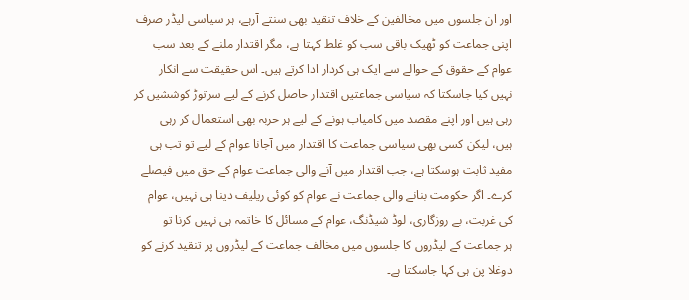اور ان جلسوں میں مخالفین کے خلاف تنقید بھی سنتے آرہے، ہر سیاسی لیڈر صرف
اپنی جماعت کو ٹھیک باقی سب کو غلط کہتا ہے، مگر اقتدار ملنے کے بعد سب
عوام کے حقوق کے حوالے سے ایک ہی کردار ادا کرتے ہیں۔ اس حقیقت سے انکار
نہیں کیا جاسکتا کہ سیاسی جماعتیں اقتدار حاصل کرنے کے لیے سرتوڑ کوششیں کر
رہی ہیں اور اپنے مقصد میں کامیاب ہونے کے لیے ہر حربہ بھی استعمال کر رہی
ہیں، لیکن کسی بھی سیاسی جماعت کا اقتدار میں آجانا عوام کے لیے تو تب ہی
مفید ثابت ہوسکتا ہے، جب اقتدار میں آنے والی جماعت عوام کے حق میں فیصلے
کرے۔ اگر حکومت بنانے والی جماعت نے عوام کو کوئی ریلیف دینا ہی نہیں، عوام
کی غربت، بے روزگاری، لوڈ شیڈنگ، عوام کے مسائل کا خاتمہ ہی نہیں کرنا تو
ہر جماعت کے لیڈروں کا جلسوں میں مخالف جماعت کے لیڈروں پر تنقید کرنے کو
دوغلا پن ہی کہا جاسکتا ہے۔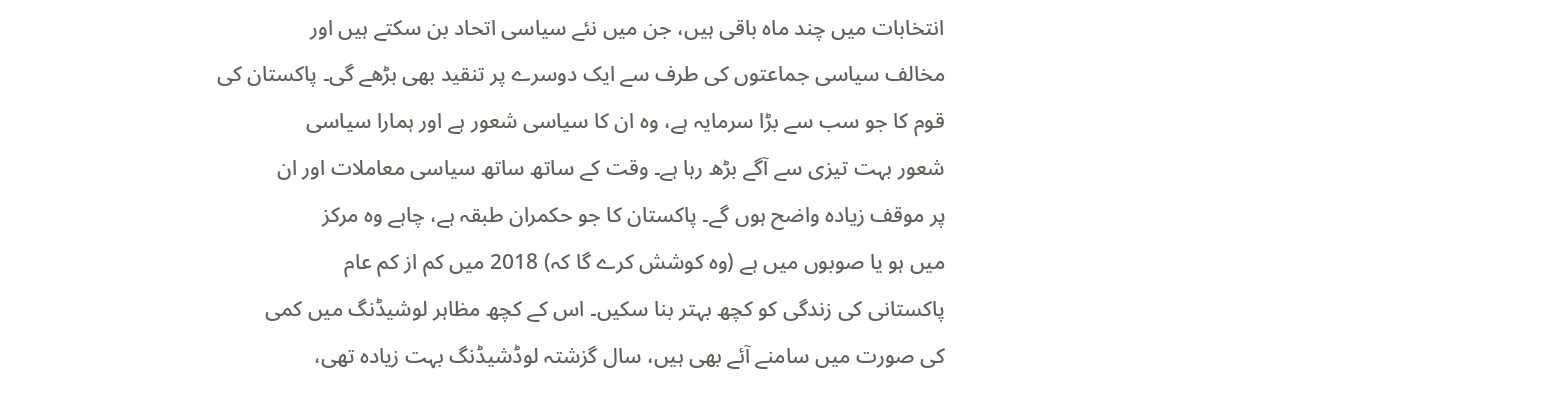انتخابات میں چند ماہ باقی ہیں، جن میں نئے سیاسی اتحاد بن سکتے ہیں اور
مخالف سیاسی جماعتوں کی طرف سے ایک دوسرے پر تنقید بھی بڑھے گی۔ پاکستان کی
قوم کا جو سب سے بڑا سرمایہ ہے، وہ ان کا سیاسی شعور ہے اور ہمارا سیاسی
شعور بہت تیزی سے آگے بڑھ رہا ہے۔ وقت کے ساتھ ساتھ سیاسی معاملات اور ان
پر موقف زیادہ واضح ہوں گے۔ پاکستان کا جو حکمران طبقہ ہے، چاہے وہ مرکز
میں ہو یا صوبوں میں ہے (وہ کوشش کرے گا کہ) 2018 میں کم از کم عام
پاکستانی کی زندگی کو کچھ بہتر بنا سکیں۔ اس کے کچھ مظاہر لوشیڈنگ میں کمی
کی صورت میں سامنے آئے بھی ہیں، سال گزشتہ لوڈشیڈنگ بہت زیادہ تھی،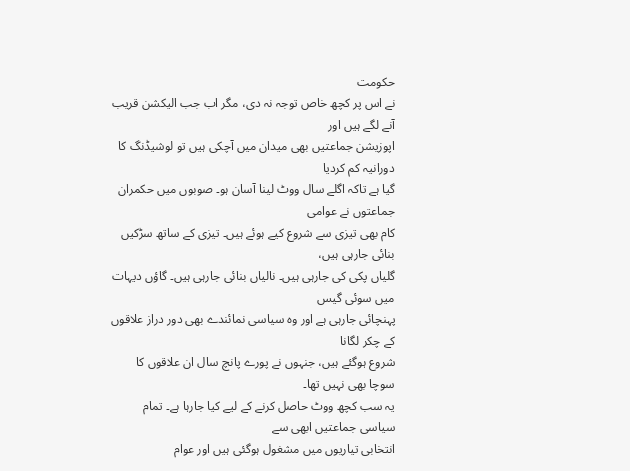حکومت
نے اس پر کچھ خاص توجہ نہ دی، مگر اب جب الیکشن قریب آنے لگے ہیں اور
اپوزیشن جماعتیں بھی میدان میں آچکی ہیں تو لوشیڈنگ کا دورانیہ کم کردیا
گیا ہے تاکہ اگلے سال ووٹ لینا آسان ہو۔ صوبوں میں حکمران جماعتوں نے عوامی
کام بھی تیزی سے شروع کیے ہوئے ہیں۔ تیزی کے ساتھ سڑکیں بنائی جارہی ہیں،
گلیاں پکی کی جارہی ہیں۔ نالیاں بنائی جارہی ہیں۔ گاؤں دیہات میں سوئی گیس
پہنچائی جارہی ہے اور وہ سیاسی نمائندے بھی دور دراز علاقوں کے چکر لگانا
شروع ہوگئے ہیں، جنہوں نے پورے پانچ سال ان علاقوں کا سوچا بھی نہیں تھا۔
یہ سب کچھ ووٹ حاصل کرنے کے لیے کیا جارہا ہے۔ تمام سیاسی جماعتیں ابھی سے
انتخابی تیاریوں میں مشغول ہوگئی ہیں اور عوام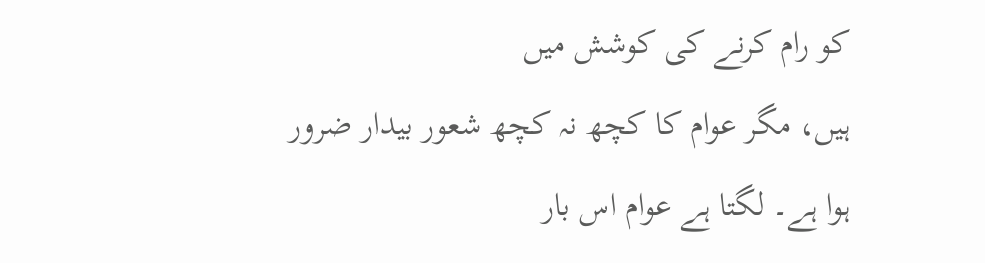کو رام کرنے کی کوشش میں
ہیں، مگر عوام کا کچھ نہ کچھ شعور بیدار ضرور ہوا ہے۔ لگتا ہے عوام اس بار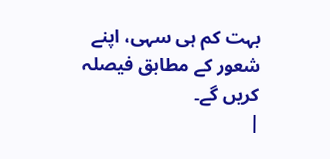بہت کم ہی سہی، اپنے شعور کے مطابق فیصلہ کریں گے۔
|